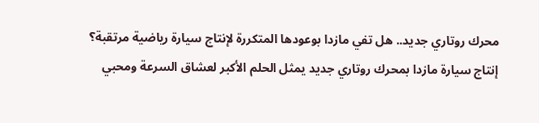محرك روتاري جديد.. هل تفي مازدا بوعودها المتكررة لإنتاج سيارة رياضية مرتقبة؟
إنتاج سيارة مازدا بمحرك روتاري جديد يمثل الحلم الأكبر لعشاق السرعة ومحبي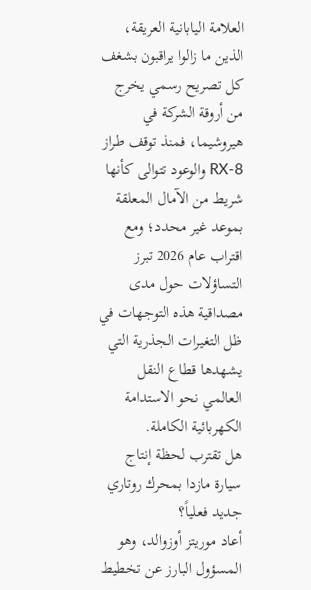العلامة اليابانية العريقة، الذين ما زالوا يراقبون بشغف كل تصريح رسمي يخرج من أروقة الشركة في هيروشيما، فمنذ توقف طراز RX-8 والوعود تتوالى كأنها شريط من الآمال المعلقة بموعد غير محدد؛ ومع اقتراب عام 2026 تبرز التساؤلات حول مدى مصداقية هذه التوجهات في ظل التغيرات الجذرية التي يشهدها قطاع النقل العالمي نحو الاستدامة الكهربائية الكاملة.
هل تقترب لحظة إنتاج سيارة مازدا بمحرك روتاري جديد فعلياً؟
أعاد موريتز أوزوالد، وهو المسؤول البارز عن تخطيط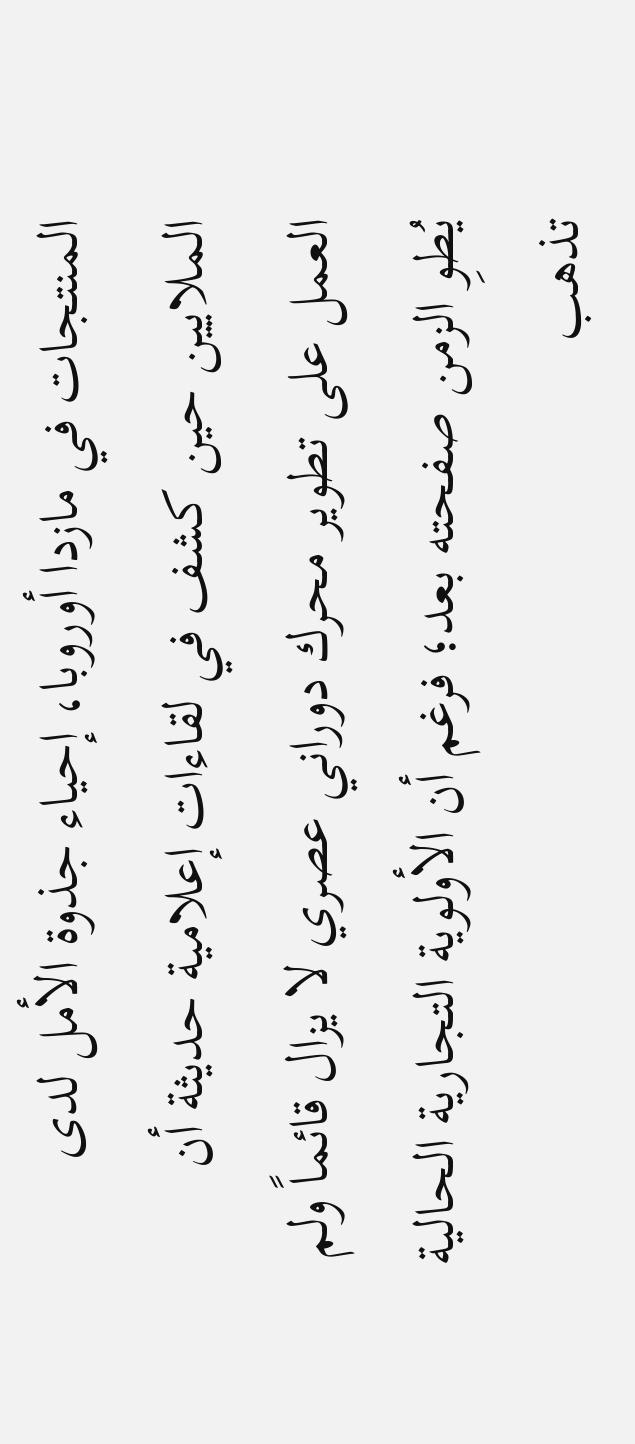المنتجات في مازدا أوروبا، إحياء جذوة الأمل لدى الملايين حين كشف في لقاءات إعلامية حديثة أن العمل على تطوير محرك دوراني عصري لا يزال قائماً ولم يُطوِ الزمن صفحته بعد؛ فرغم أن الأولوية التجارية الحالية تذهب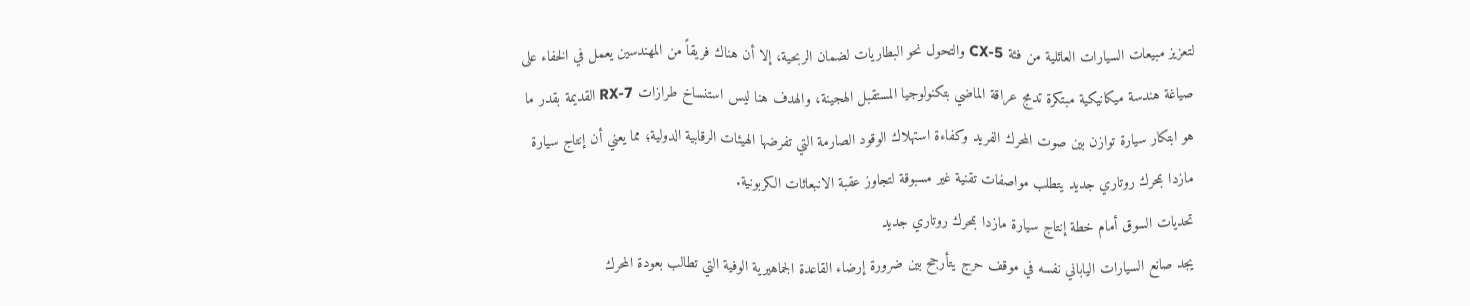لتعزيز مبيعات السيارات العائلية من فئة CX-5 والتحول نحو البطاريات لضمان الربحية، إلا أن هناك فريقاً من المهندسين يعمل في الخفاء على صياغة هندسة ميكانيكية مبتكرة تدمج عراقة الماضي بتكنولوجيا المستقبل الهجينة، والهدف هنا ليس استنساخ طرازات RX-7 القديمة بقدر ما هو ابتكار سيارة توازن بين صوت المحرك الفريد وكفاءة استهلاك الوقود الصارمة التي تفرضها الهيئات الرقابية الدولية؛ مما يعني أن إنتاج سيارة مازدا بمحرك روتاري جديد يتطلب مواصفات تقنية غير مسبوقة لتجاوز عقبة الانبعاثات الكربونية.
تحديات السوق أمام خطة إنتاج سيارة مازدا بمحرك روتاري جديد
يجد صانع السيارات الياباني نفسه في موقف حرج يتأرجح بين ضرورة إرضاء القاعدة الجماهيرية الوفية التي تطالب بعودة المحرك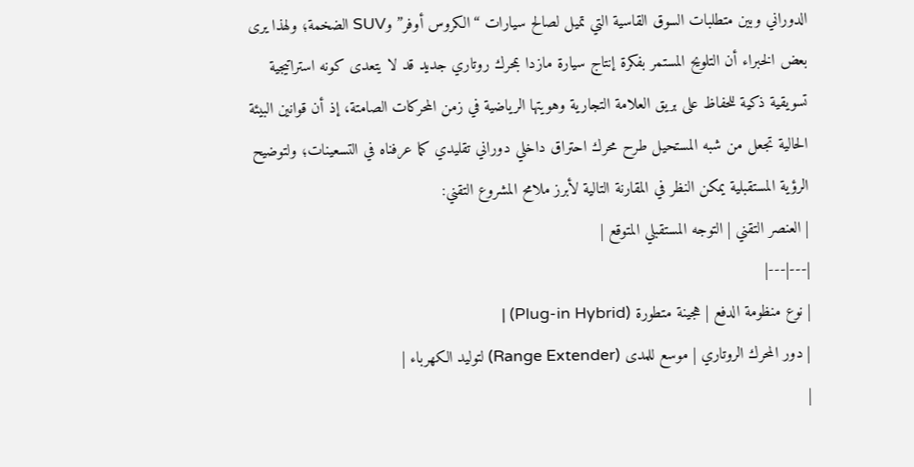الدوراني وبين متطلبات السوق القاسية التي تميل لصالح سيارات “الكروس أوفر” وSUV الضخمة؛ ولهذا يرى بعض الخبراء أن التلويح المستمر بفكرة إنتاج سيارة مازدا بمحرك روتاري جديد قد لا يتعدى كونه استراتيجية تسويقية ذكية للحفاظ على بريق العلامة التجارية وهويتها الرياضية في زمن المحركات الصامتة، إذ أن قوانين البيئة الحالية تجعل من شبه المستحيل طرح محرك احتراق داخلي دوراني تقليدي كما عرفناه في التسعينات؛ ولتوضيح الرؤية المستقبلية يمكن النظر في المقارنة التالية لأبرز ملامح المشروع التقني:
| العنصر التقني | التوجه المستقبلي المتوقع |
|---|---|
| نوع منظومة الدفع | هجينة متطورة (Plug-in Hybrid) |
| دور المحرك الروتاري | موسع للمدى (Range Extender) لتوليد الكهرباء |
|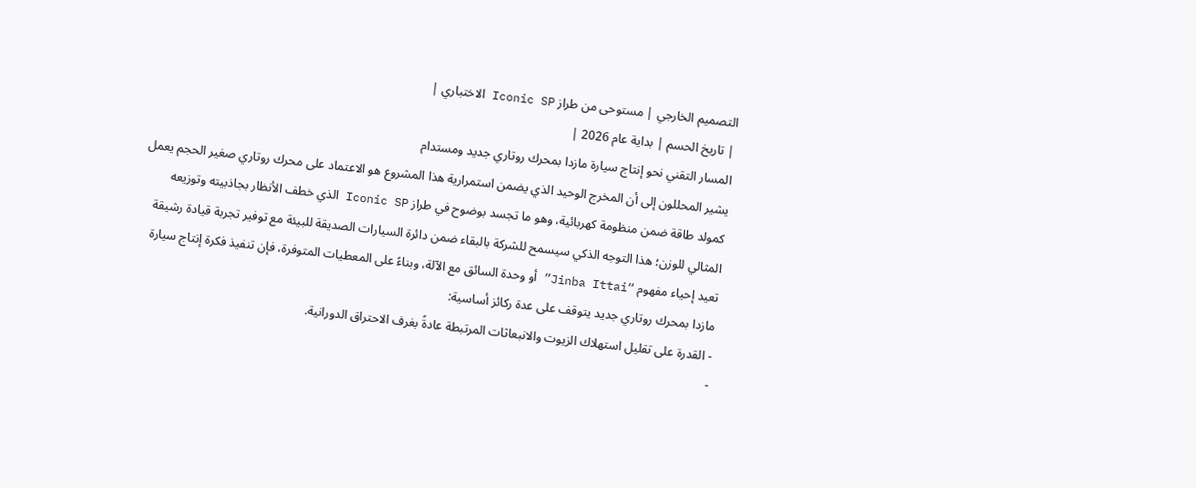التصميم الخارجي | مستوحى من طراز Iconic SP الاختباري |
| تاريخ الحسم | بداية عام 2026 |
المسار التقني نحو إنتاج سيارة مازدا بمحرك روتاري جديد ومستدام
يشير المحللون إلى أن المخرج الوحيد الذي يضمن استمرارية هذا المشروع هو الاعتماد على محرك روتاري صغير الحجم يعمل كمولد طاقة ضمن منظومة كهربائية، وهو ما تجسد بوضوح في طراز Iconic SP الذي خطف الأنظار بجاذبيته وتوزيعه المثالي للوزن؛ هذا التوجه الذكي سيسمح للشركة بالبقاء ضمن دائرة السيارات الصديقة للبيئة مع توفير تجربة قيادة رشيقة تعيد إحياء مفهوم “Jinba Ittai” أو وحدة السائق مع الآلة، وبناءً على المعطيات المتوفرة، فإن تنفيذ فكرة إنتاج سيارة مازدا بمحرك روتاري جديد يتوقف على عدة ركائز أساسية:
- القدرة على تقليل استهلاك الزيوت والانبعاثات المرتبطة عادةً بغرف الاحتراق الدورانية.
-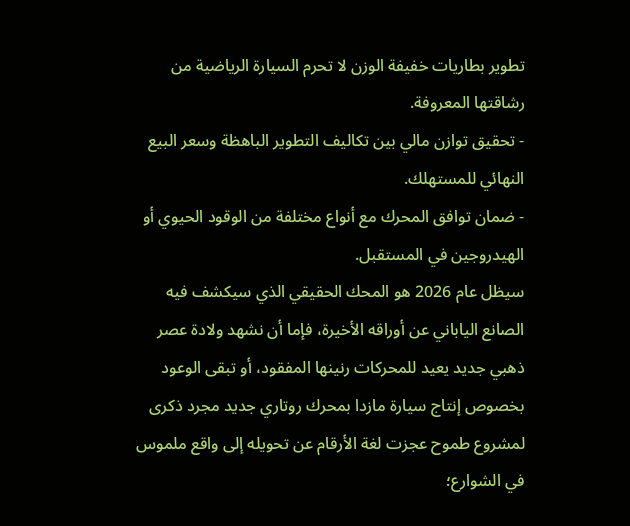تطوير بطاريات خفيفة الوزن لا تحرم السيارة الرياضية من رشاقتها المعروفة.
- تحقيق توازن مالي بين تكاليف التطوير الباهظة وسعر البيع النهائي للمستهلك.
- ضمان توافق المحرك مع أنواع مختلفة من الوقود الحيوي أو الهيدروجين في المستقبل.
سيظل عام 2026 هو المحك الحقيقي الذي سيكشف فيه الصانع الياباني عن أوراقه الأخيرة، فإما أن نشهد ولادة عصر ذهبي جديد يعيد للمحركات رنينها المفقود، أو تبقى الوعود بخصوص إنتاج سيارة مازدا بمحرك روتاري جديد مجرد ذكرى لمشروع طموح عجزت لغة الأرقام عن تحويله إلى واقع ملموس في الشوارع؛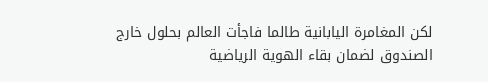لكن المغامرة اليابانية طالما فاجأت العالم بحلول خارج الصندوق لضمان بقاء الهوية الرياضية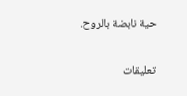حية نابضة بالروح.

تعليقات